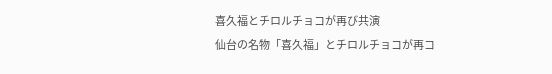喜久福とチロルチョコが再び共演
仙台の名物「喜久福」とチロルチョコが再コ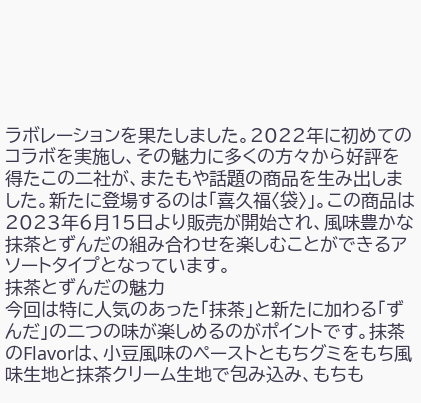ラボレーションを果たしました。2022年に初めてのコラボを実施し、その魅力に多くの方々から好評を得たこの二社が、またもや話題の商品を生み出しました。新たに登場するのは「喜久福〈袋〉」。この商品は2023年6月15日より販売が開始され、風味豊かな抹茶とずんだの組み合わせを楽しむことができるアソートタイプとなっています。
抹茶とずんだの魅力
今回は特に人気のあった「抹茶」と新たに加わる「ずんだ」の二つの味が楽しめるのがポイントです。抹茶のFlavorは、小豆風味のペーストともちグミをもち風味生地と抹茶クリーム生地で包み込み、もちも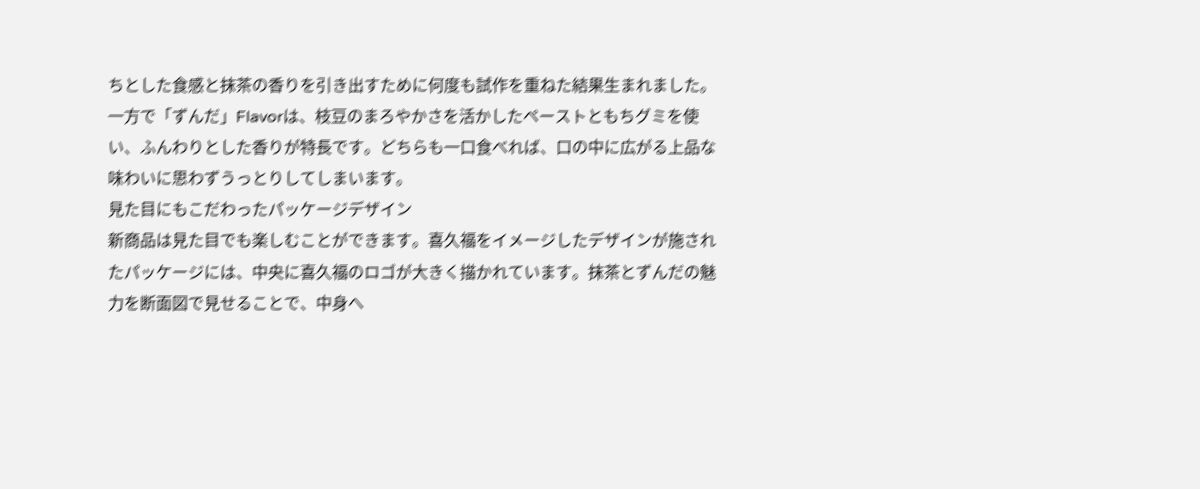ちとした食感と抹茶の香りを引き出すために何度も試作を重ねた結果生まれました。
一方で「ずんだ」Flavorは、枝豆のまろやかさを活かしたペーストともちグミを使い、ふんわりとした香りが特長です。どちらも一口食べれば、口の中に広がる上品な味わいに思わずうっとりしてしまいます。
見た目にもこだわったパッケージデザイン
新商品は見た目でも楽しむことができます。喜久福をイメージしたデザインが施されたパッケージには、中央に喜久福のロゴが大きく描かれています。抹茶とずんだの魅力を断面図で見せることで、中身へ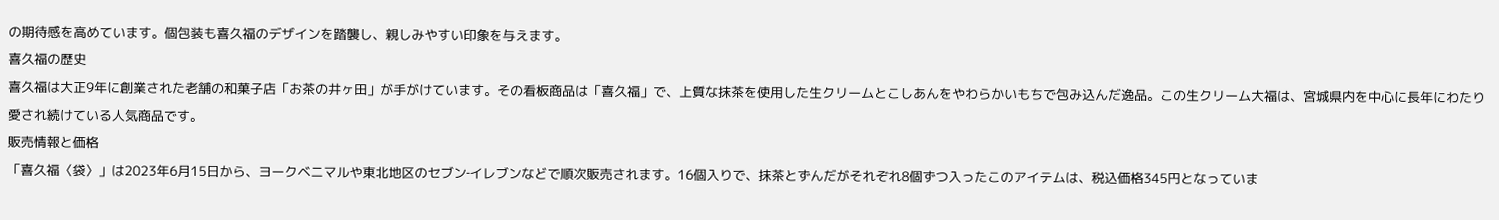の期待感を高めています。個包装も喜久福のデザインを踏襲し、親しみやすい印象を与えます。
喜久福の歴史
喜久福は大正9年に創業された老舗の和菓子店「お茶の井ヶ田」が手がけています。その看板商品は「喜久福」で、上質な抹茶を使用した生クリームとこしあんをやわらかいもちで包み込んだ逸品。この生クリーム大福は、宮城県内を中心に長年にわたり愛され続けている人気商品です。
販売情報と価格
「喜久福〈袋〉」は2023年6月15日から、ヨークベニマルや東北地区のセブン‐イレブンなどで順次販売されます。16個入りで、抹茶とずんだがそれぞれ8個ずつ入ったこのアイテムは、税込価格345円となっていま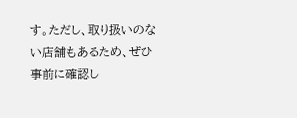す。ただし、取り扱いのない店舗もあるため、ぜひ事前に確認し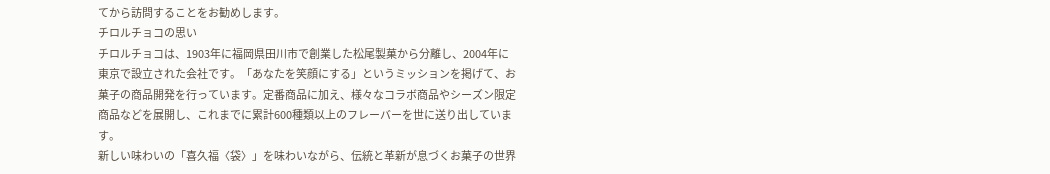てから訪問することをお勧めします。
チロルチョコの思い
チロルチョコは、1903年に福岡県田川市で創業した松尾製菓から分離し、2004年に東京で設立された会社です。「あなたを笑顔にする」というミッションを掲げて、お菓子の商品開発を行っています。定番商品に加え、様々なコラボ商品やシーズン限定商品などを展開し、これまでに累計600種類以上のフレーバーを世に送り出しています。
新しい味わいの「喜久福〈袋〉」を味わいながら、伝統と革新が息づくお菓子の世界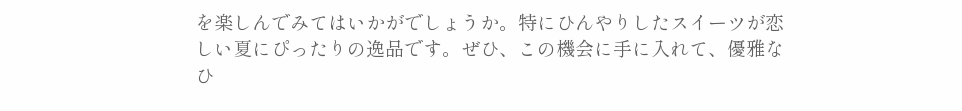を楽しんでみてはいかがでしょうか。特にひんやりしたスイーツが恋しい夏にぴったりの逸品です。ぜひ、この機会に手に入れて、優雅なひ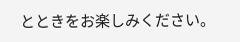とときをお楽しみください。